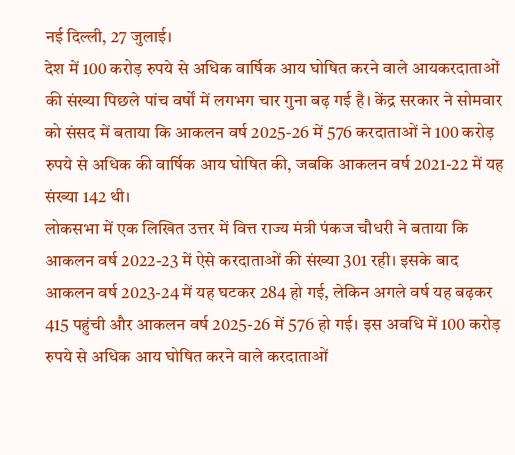नई दिल्ली, 27 जुलाई।
देश में 100 करोड़ रुपये से अधिक वार्षिक आय घोषित करने वाले आयकरदाताओं की संख्या पिछले पांच वर्षों में लगभग चार गुना बढ़ गई है। केंद्र सरकार ने सोमवार को संसद में बताया कि आकलन वर्ष 2025-26 में 576 करदाताओं ने 100 करोड़ रुपये से अधिक की वार्षिक आय घोषित की, जबकि आकलन वर्ष 2021-22 में यह संख्या 142 थी।
लोकसभा में एक लिखित उत्तर में वित्त राज्य मंत्री पंकज चौधरी ने बताया कि आकलन वर्ष 2022-23 में ऐसे करदाताओं की संख्या 301 रही। इसके बाद आकलन वर्ष 2023-24 में यह घटकर 284 हो गई, लेकिन अगले वर्ष यह बढ़कर 415 पहुंची और आकलन वर्ष 2025-26 में 576 हो गई। इस अवधि में 100 करोड़ रुपये से अधिक आय घोषित करने वाले करदाताओं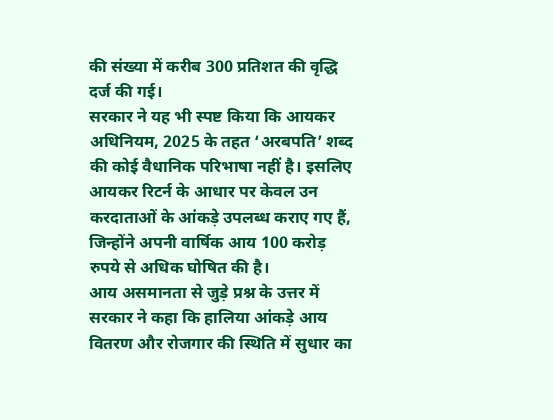की संख्या में करीब 300 प्रतिशत की वृद्धि दर्ज की गई।
सरकार ने यह भी स्पष्ट किया कि आयकर अधिनियम, 2025 के तहत ‘अरबपति’ शब्द की कोई वैधानिक परिभाषा नहीं है। इसलिए आयकर रिटर्न के आधार पर केवल उन करदाताओं के आंकड़े उपलब्ध कराए गए हैं, जिन्होंने अपनी वार्षिक आय 100 करोड़ रुपये से अधिक घोषित की है।
आय असमानता से जुड़े प्रश्न के उत्तर में सरकार ने कहा कि हालिया आंकड़े आय वितरण और रोजगार की स्थिति में सुधार का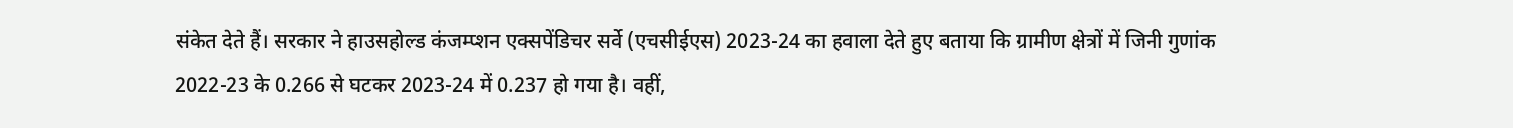संकेत देते हैं। सरकार ने हाउसहोल्ड कंजम्प्शन एक्सपेंडिचर सर्वे (एचसीईएस) 2023-24 का हवाला देते हुए बताया कि ग्रामीण क्षेत्रों में जिनी गुणांक 2022-23 के 0.266 से घटकर 2023-24 में 0.237 हो गया है। वहीं,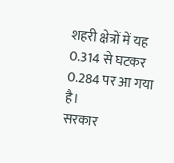शहरी क्षेत्रों में यह 0.314 से घटकर 0.284 पर आ गया है।
सरकार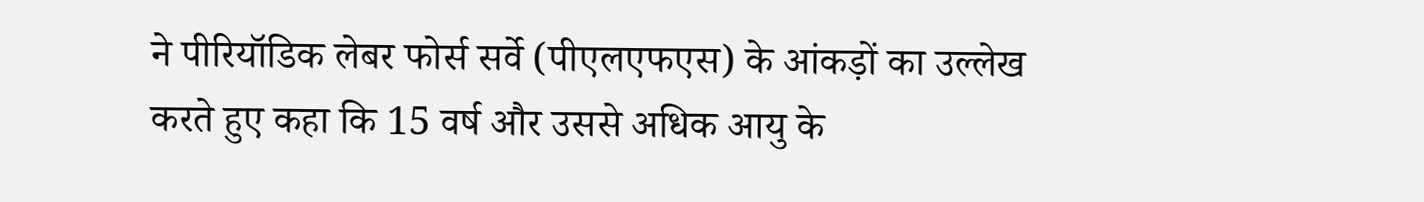ने पीरियॉडिक लेबर फोर्स सर्वे (पीएलएफएस) के आंकड़ों का उल्लेख करते हुए कहा कि 15 वर्ष और उससे अधिक आयु के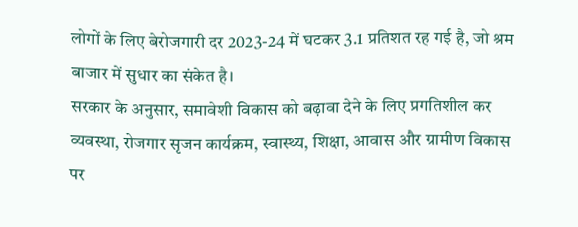लोगों के लिए बेरोजगारी दर 2023-24 में घटकर 3.1 प्रतिशत रह गई है, जो श्रम बाजार में सुधार का संकेत है।
सरकार के अनुसार, समावेशी विकास को बढ़ावा देने के लिए प्रगतिशील कर व्यवस्था, रोजगार सृजन कार्यक्रम, स्वास्थ्य, शिक्षा, आवास और ग्रामीण विकास पर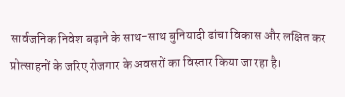सार्वजनिक निवेश बढ़ाने के साथ-साथ बुनियादी ढांचा विकास और लक्षित कर प्रोत्साहनों के जरिए रोजगार के अवसरों का विस्तार किया जा रहा है।